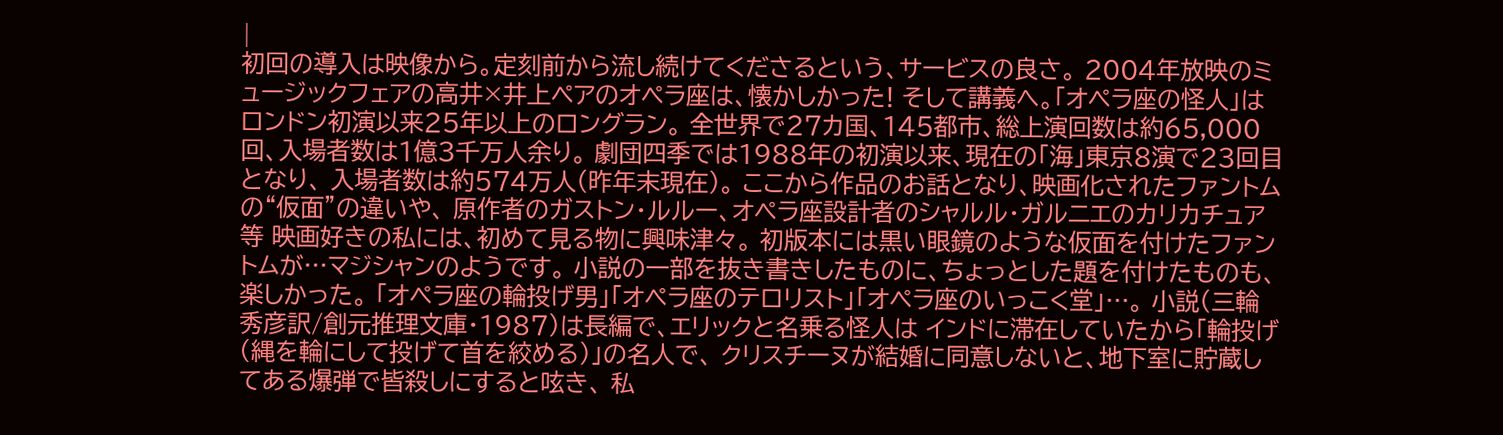|
初回の導入は映像から。定刻前から流し続けてくださるという、サービスの良さ。 2004年放映のミュージックフェアの高井×井上ペアのオペラ座は、懐かしかった! そして講義へ。「オペラ座の怪人」はロンドン初演以来25年以上のロングラン。 全世界で27カ国、145都市、総上演回数は約65,000回、入場者数は1億3千万人余り。 劇団四季では1988年の初演以来、現在の「海」東京8演で23回目となり、 入場者数は約574万人(昨年末現在)。 ここから作品のお話となり、映画化されたファントムの“仮面”の違いや、 原作者のガストン・ルルー、オペラ座設計者のシャルル・ガルニエのカリカチュア等 映画好きの私には、初めて見る物に興味津々。 初版本には黒い眼鏡のような仮面を付けたファントムが…マジシャンのようです。 小説の一部を抜き書きしたものに、ちょっとした題を付けたものも、 楽しかった。 「オペラ座の輪投げ男」「オペラ座のテロリスト」「オペラ座のいっこく堂」…。 小説(三輪秀彦訳/創元推理文庫・1987)は長編で、エリックと名乗る怪人は インドに滞在していたから「輪投げ(縄を輪にして投げて首を絞める)」の名人で、 クリスチーヌが結婚に同意しないと、地下室に貯蔵してある爆弾で皆殺しにすると呟き、 私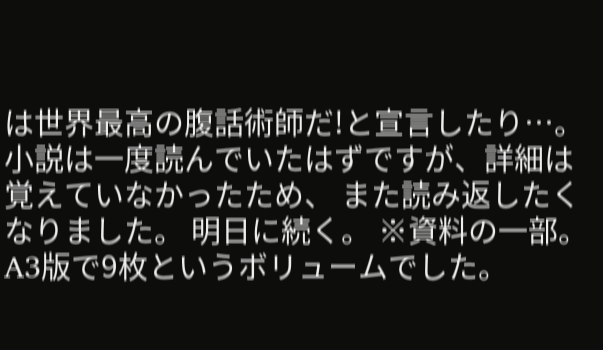は世界最高の腹話術師だ!と宣言したり…。 小説は一度読んでいたはずですが、詳細は覚えていなかったため、 また読み返したくなりました。 明日に続く。 ※資料の一部。A3版で9枚というボリュームでした。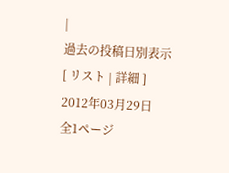|
過去の投稿日別表示
[ リスト | 詳細 ]
2012年03月29日
全1ページ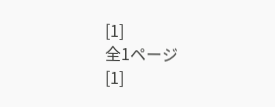[1]
全1ページ
[1]